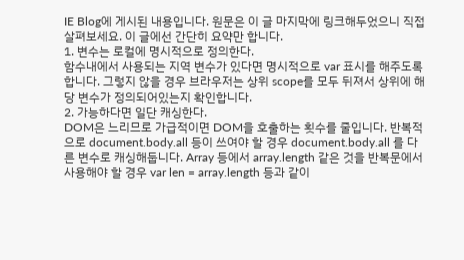IE Blog에 게시된 내용입니다. 원문은 이 글 마지막에 링크해두었으니 직접 살펴보세요. 이 글에선 간단히 요약만 합니다.
1. 변수는 로컬에 명시적으로 정의한다.
함수내에서 사용되는 지역 변수가 있다면 명시적으로 var 표시를 해주도록 합니다. 그렇지 않을 경우 브라우저는 상위 scope를 모두 뒤져서 상위에 해당 변수가 정의되어있는지 확인합니다.
2. 가능하다면 일단 캐싱한다.
DOM은 느리므로 가급적이면 DOM을 호출하는 횟수를 줄입니다. 반복적으로 document.body.all 등이 쓰여야 할 경우 document.body.all 를 다른 변수로 캐싱해둡니다. Array 등에서 array.length 같은 것을 반복문에서 사용해야 할 경우 var len = array.length 등과 같이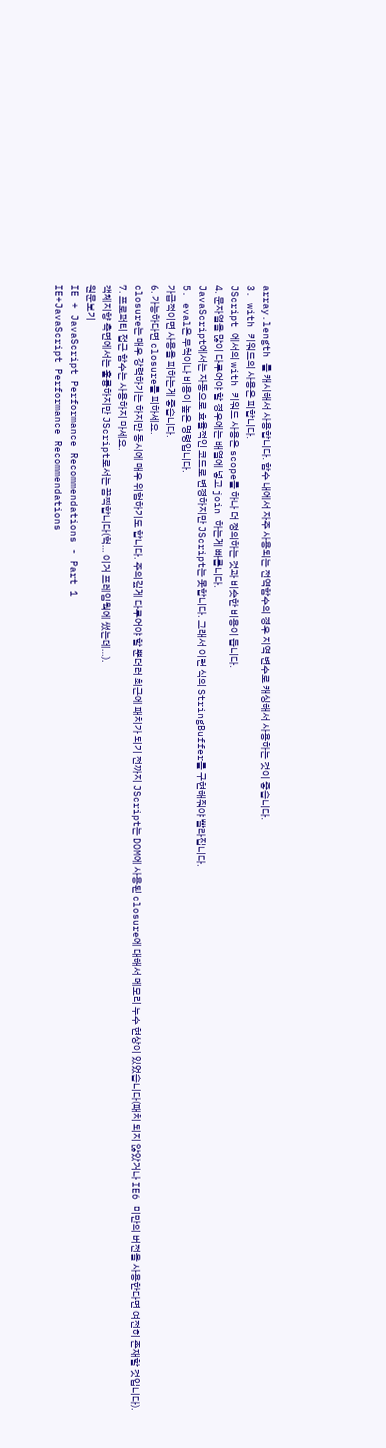array.length 를 캐시해서 사용합니다. 함수 내에서 자주 사용되는 전역함수의 경우 지역 변수로 캐싱해서 사용하는 것이 좋습니다.
3. with 키워드의 사용은 피합니다.
JScript 에서의 with 키워드 사용은 scope를 하나 더 정의하는 것과 비슷한 비용이 듭니다.
4. 문자열을 많이 다루어야 할 경우에는 배열에 넣고 join 하는게 빠릅니다.
JavaScript에서는 자동으로 효율적인 코드로 변경하지만 JScript는 못합니다. 그래서 이런 식의 StringBuffer를 구현해줘야 빨라집니다.
5. eval은 무척이나 비용이 높은 명령입니다.
가급적이면 사용을 피하는게 좋습니다.
6. 가능하다면 closure를 피하세요.
closure는 매우 강력하기는 하지만 동시에 매우 위험하기도 합니다. 주의깊게 다루어야 할 뿐더러 최근에 패치가 되기 전까지 JScript는 DOM에 사용된 closure에 대해서 메모리 누수 현상이 있었습니다(패치 되지 않았거나 IE6 미만의 버전을 사용한다면 여전히 존재할 것입니다).
7. 프로퍼티 접근 함수는 사용하지 마세요.
객체지향 측면에서는 훌륭하지만 JScript로서는 끔찍합니다(헉… 이거 프레임웍에 썼는데…).
원문보기
IE + JavaScript Performance Recommendations - Part 1
IE+JavaScript Performance Recommendations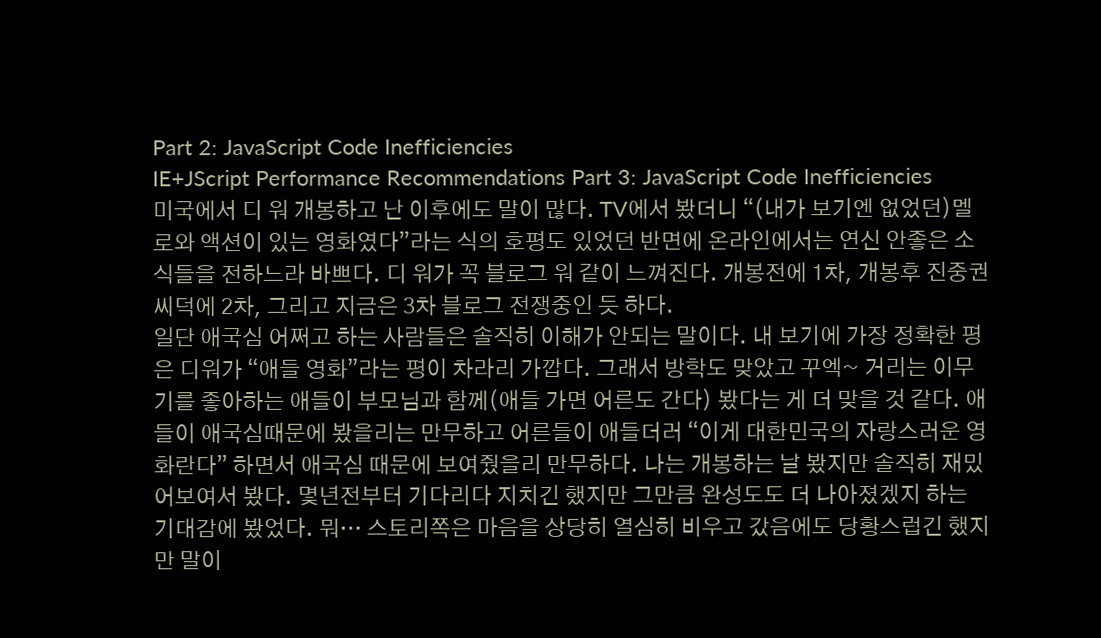Part 2: JavaScript Code Inefficiencies
IE+JScript Performance Recommendations Part 3: JavaScript Code Inefficiencies
미국에서 디 워 개봉하고 난 이후에도 말이 많다. TV에서 봤더니 “(내가 보기엔 없었던)멜로와 액션이 있는 영화였다”라는 식의 호평도 있었던 반면에 온라인에서는 연신 안좋은 소식들을 전하느라 바쁘다. 디 워가 꼭 블로그 워 같이 느껴진다. 개봉전에 1차, 개봉후 진중권씨덕에 2차, 그리고 지금은 3차 블로그 전쟁중인 듯 하다.
일단 애국심 어쩌고 하는 사람들은 솔직히 이해가 안되는 말이다. 내 보기에 가장 정확한 평은 디워가 “애들 영화”라는 평이 차라리 가깝다. 그래서 방학도 맞았고 꾸엑~ 거리는 이무기를 좋아하는 애들이 부모님과 함께(애들 가면 어른도 간다) 봤다는 게 더 맞을 것 같다. 애들이 애국심때문에 봤을리는 만무하고 어른들이 애들더러 “이게 대한민국의 자랑스러운 영화란다” 하면서 애국심 때문에 보여줬을리 만무하다. 나는 개봉하는 날 봤지만 솔직히 재밌어보여서 봤다. 몇년전부터 기다리다 지치긴 했지만 그만큼 완성도도 더 나아졌겠지 하는 기대감에 봤었다. 뭐… 스토리쪽은 마음을 상당히 열심히 비우고 갔음에도 당황스럽긴 했지만 말이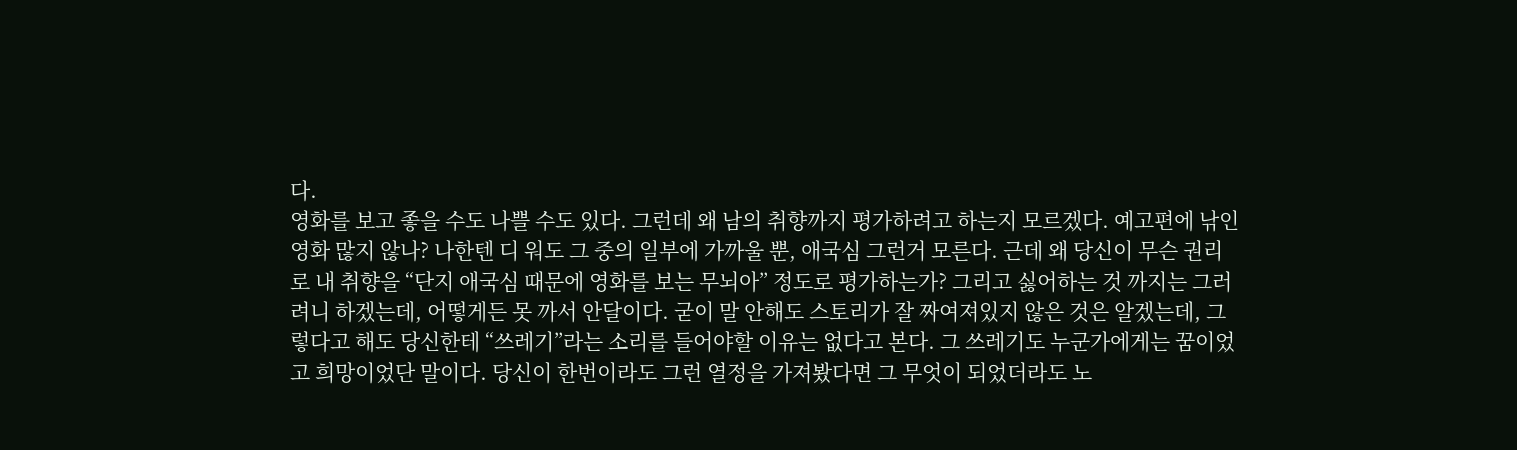다.
영화를 보고 좋을 수도 나쁠 수도 있다. 그런데 왜 남의 취향까지 평가하려고 하는지 모르겠다. 예고편에 낚인 영화 많지 않나? 나한텐 디 워도 그 중의 일부에 가까울 뿐, 애국심 그런거 모른다. 근데 왜 당신이 무슨 권리로 내 취향을 “단지 애국심 때문에 영화를 보는 무뇌아” 정도로 평가하는가? 그리고 싫어하는 것 까지는 그러려니 하겠는데, 어떻게든 못 까서 안달이다. 굳이 말 안해도 스토리가 잘 짜여져있지 않은 것은 알겠는데, 그렇다고 해도 당신한테 “쓰레기”라는 소리를 들어야할 이유는 없다고 본다. 그 쓰레기도 누군가에게는 꿈이었고 희망이었단 말이다. 당신이 한번이라도 그런 열정을 가져봤다면 그 무엇이 되었더라도 노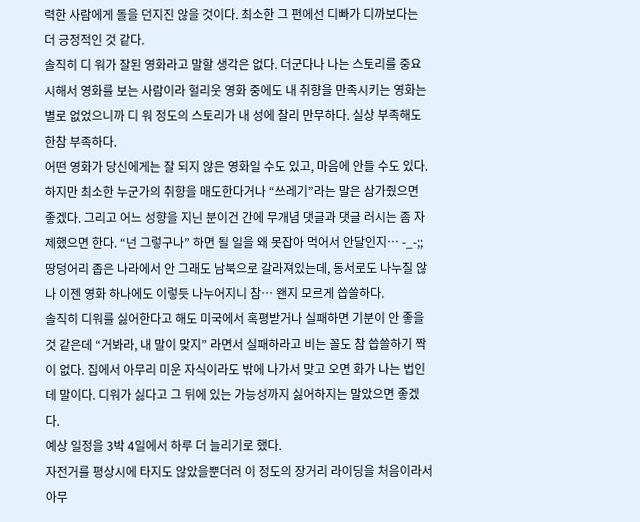력한 사람에게 돌을 던지진 않을 것이다. 최소한 그 편에선 디빠가 디까보다는 더 긍정적인 것 같다.
솔직히 디 워가 잘된 영화라고 말할 생각은 없다. 더군다나 나는 스토리를 중요시해서 영화를 보는 사람이라 헐리웃 영화 중에도 내 취향을 만족시키는 영화는 별로 없었으니까 디 워 정도의 스토리가 내 성에 찰리 만무하다. 실상 부족해도 한참 부족하다.
어떤 영화가 당신에게는 잘 되지 않은 영화일 수도 있고, 마음에 안들 수도 있다. 하지만 최소한 누군가의 취향을 매도한다거나 “쓰레기”라는 말은 삼가줬으면 좋겠다. 그리고 어느 성향을 지닌 분이건 간에 무개념 댓글과 댓글 러시는 좀 자제했으면 한다. “넌 그렇구나” 하면 될 일을 왜 못잡아 먹어서 안달인지… -_-;; 땅덩어리 좁은 나라에서 안 그래도 남북으로 갈라져있는데, 동서로도 나누질 않나 이젠 영화 하나에도 이렇듯 나누어지니 참… 왠지 모르게 씁쓸하다.
솔직히 디워를 싫어한다고 해도 미국에서 혹평받거나 실패하면 기분이 안 좋을 것 같은데 “거봐라, 내 말이 맞지” 라면서 실패하라고 비는 꼴도 참 씁쓸하기 짝이 없다. 집에서 아무리 미운 자식이라도 밖에 나가서 맞고 오면 화가 나는 법인데 말이다. 디워가 싫다고 그 뒤에 있는 가능성까지 싫어하지는 말았으면 좋겠다.
예상 일정을 3박 4일에서 하루 더 늘리기로 했다.
자전거를 평상시에 타지도 않았을뿐더러 이 정도의 장거리 라이딩을 처음이라서 아무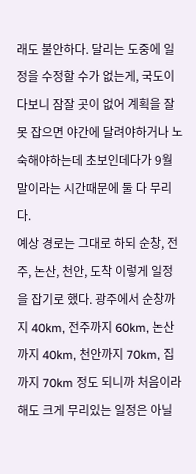래도 불안하다. 달리는 도중에 일정을 수정할 수가 없는게, 국도이다보니 잠잘 곳이 없어 계획을 잘못 잡으면 야간에 달려야하거나 노숙해야하는데 초보인데다가 9월말이라는 시간때문에 둘 다 무리다.
예상 경로는 그대로 하되 순창, 전주, 논산, 천안, 도착 이렇게 일정을 잡기로 했다. 광주에서 순창까지 40km, 전주까지 60km, 논산까지 40km, 천안까지 70km, 집까지 70km 정도 되니까 처음이라해도 크게 무리있는 일정은 아닐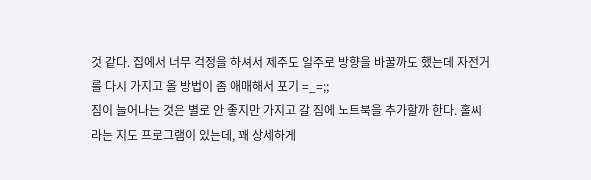것 같다. 집에서 너무 걱정을 하셔서 제주도 일주로 방향을 바꿀까도 했는데 자전거를 다시 가지고 올 방법이 좀 애매해서 포기 =_=;;
짐이 늘어나는 것은 별로 안 좋지만 가지고 갈 짐에 노트북을 추가할까 한다. 홀씨라는 지도 프로그램이 있는데, 꽤 상세하게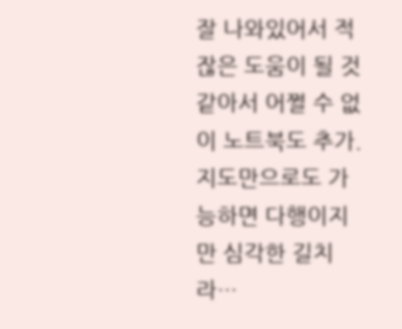잘 나와있어서 적잖은 도움이 될 것 같아서 어쩔 수 없이 노트북도 추가. 지도만으로도 가능하면 다행이지만 심각한 길치라…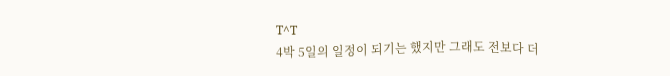T^T
4박 5일의 일정이 되기는 했지만 그래도 전보다 더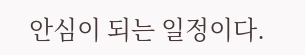안심이 되는 일정이다.